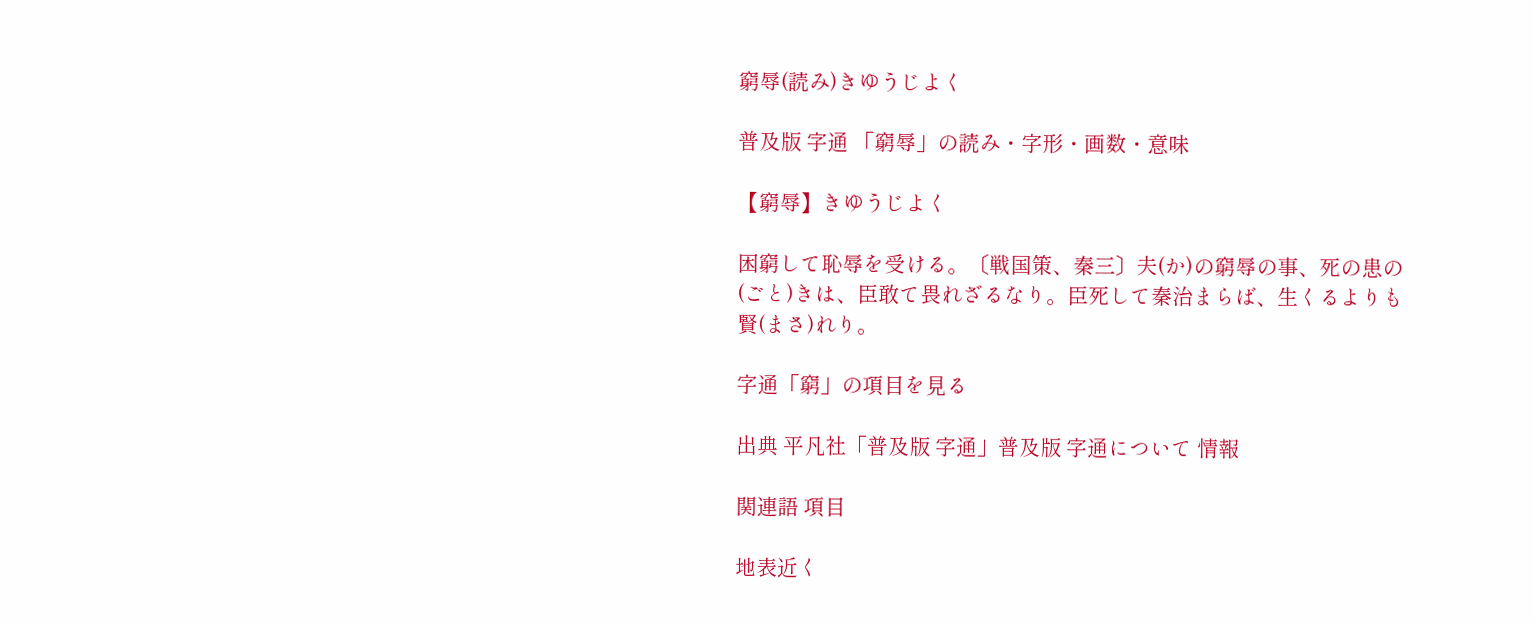窮辱(読み)きゆうじよく

普及版 字通 「窮辱」の読み・字形・画数・意味

【窮辱】きゆうじよく

困窮して恥辱を受ける。〔戦国策、秦三〕夫(か)の窮辱の事、死の患の(ごと)きは、臣敢て畏れざるなり。臣死して秦治まらば、生くるよりも賢(まさ)れり。

字通「窮」の項目を見る

出典 平凡社「普及版 字通」普及版 字通について 情報

関連語 項目

地表近く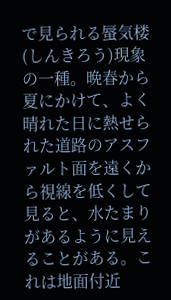で見られる蜃気楼(しんきろう)現象の一種。晩春から夏にかけて、よく晴れた日に熱せられた道路のアスファルト面を遠くから視線を低くして見ると、水たまりがあるように見えることがある。これは地面付近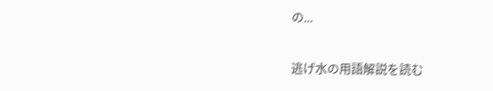の...

逃げ水の用語解説を読む